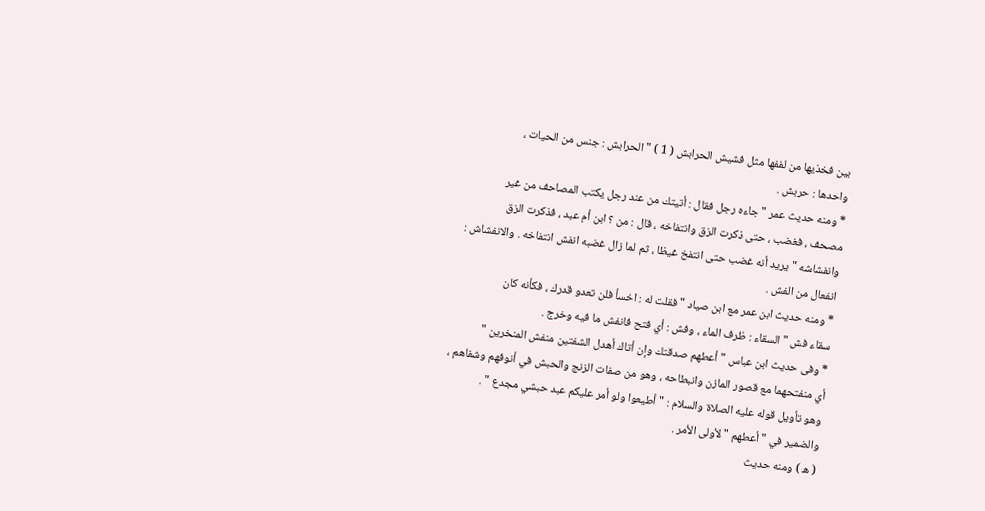بين فخذيها من لففها مثل فشيش الحرابش ( 1 ) " الحرابش : جنس من الحيات ،
واحدها : حربش .
* ومنه حديث عمر " جاءه رجل فقال : أتيتك من عند رجل يكتب المصاحف من غير
مصحف ، فغضب ، حتى ذكرت الزق وانتفاخه ، قال : من ؟ ابن أم عبد ، فذكرت الزق
وانفشاشه " يريد أنه غضب حتى انتفخ غيظا ، ثم لما زال غضبه انفش انتفاخه . والانفشاش :
انفعال من الفش .
* ومنه حديث ابن عمر مع ابن صياد " فقلت له : اخسأ فلن تعدو قدرك ، فكأنه كان
سقاء فش " السقاء : ظرف الماء ، وفش : أي فتح فانفش ما فيه وخرج .
* وفى حديث ابن عباس " أعطهم صدقتك وإن أتاك أهدل الشفتين منفش المنخرين "
أي منفتحهما مع قصور المازن وانبطاحه ، وهو من صفات الزنج والحبش في أنوفهم وشفاهم ،
وهو تأويل قوله عليه الصلاة والسلام : " أطيعوا ولو أمر عليكم عبد حبشي مجدع " .
والضمير في " أعطهم " لأولى الأمر .
( ه ) ومنه حديث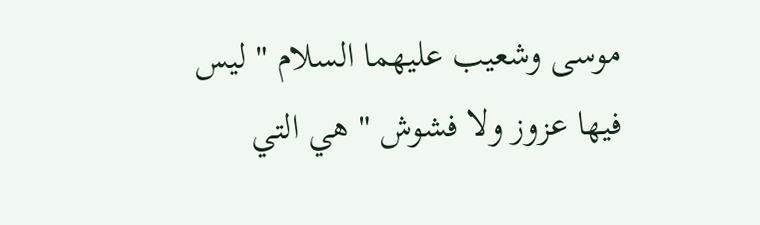موسى وشعيب عليهما السلام " ليس فيها عزوز ولا فشوش " هي التي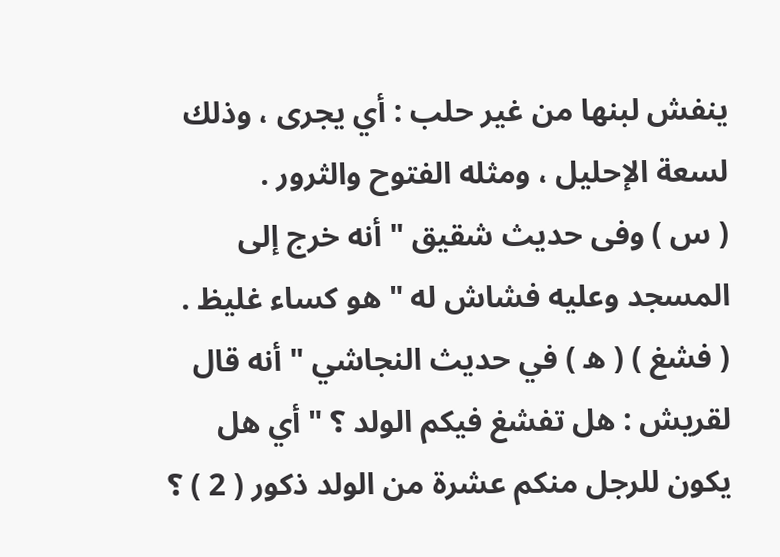ينفش لبنها من غير حلب : أي يجرى ، وذلك لسعة الإحليل ، ومثله الفتوح والثرور .
( س ) وفى حديث شقيق " أنه خرج إلى المسجد وعليه فشاش له " هو كساء غليظ .
( فشغ ) ( ه ) في حديث النجاشي " أنه قال لقريش : هل تفشغ فيكم الولد ؟ " أي هل
يكون للرجل منكم عشرة من الولد ذكور ( 2 ) ؟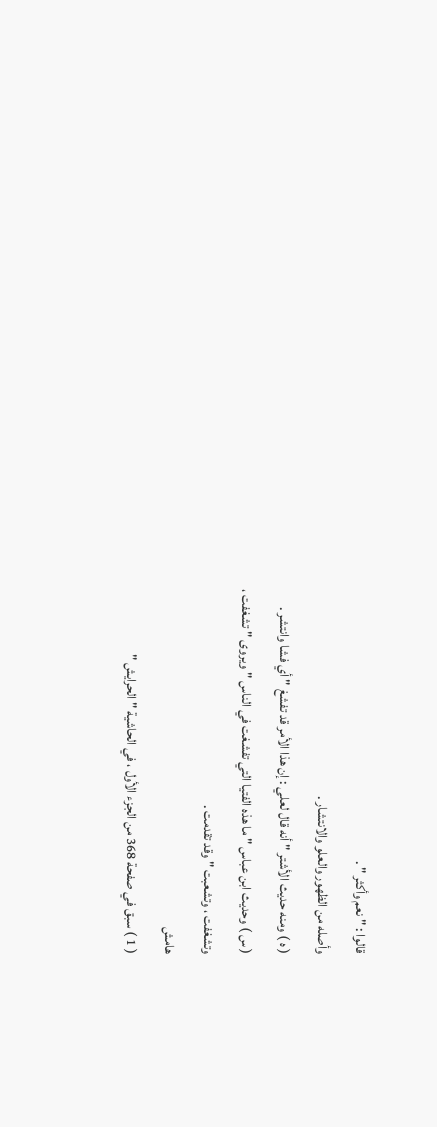قالوا : " نعم وأكثر " .
وأصله من الظهور والعلو والانتشار .
( ه ) ومنه حديث الأشتر " أنه قال لعلي : إن هذا الأمر قد تفشغ " أي فشا وانتشر .
( س ) وحديث ابن عباس " ما هذه الفتيا التي تفشغت في الناس " ويروى " تشغفت ،
وتشغفت ، وتشعبت " وقد تقدمت .
هامش
( 1 ) سبق في صفحة 368 من الجزء الأول ، في الحاشية " الحرايش "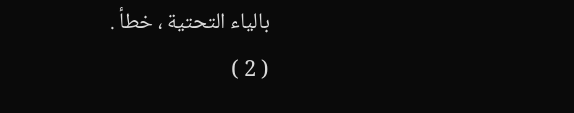بالياء التحتية ، خطأ .
( 2 )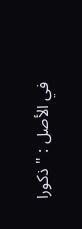في الأصل : " ذكورا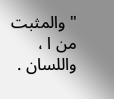" والمثبت من ا ، واللسان .